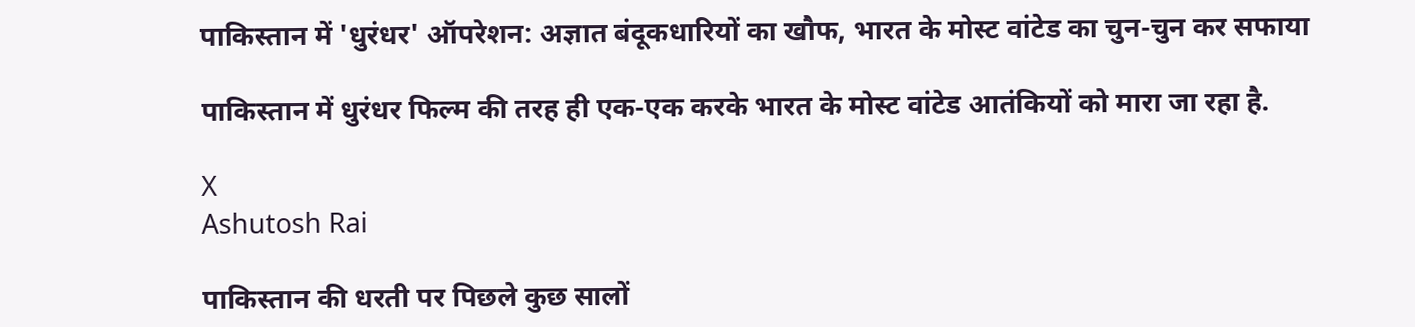पाकिस्तान में 'धुरंधर' ऑपरेशन: अज्ञात बंदूकधारियों का खौफ, भारत के मोस्ट वांटेड का चुन-चुन कर सफाया

पाकिस्तान में धुरंधर फिल्म की तरह ही एक-एक करके भारत के मोस्ट वांटेड आतंकियों को मारा जा रहा है.

X
Ashutosh Rai

पाकिस्तान की धरती पर पिछले कुछ सालों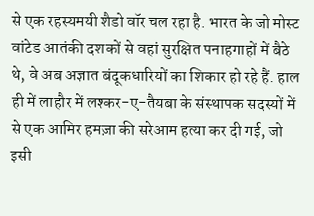से एक रहस्यमयी शैडो वॉर चल रहा है. भारत के जो मोस्ट वांटेड आतंकी दशकों से वहां सुरक्षित पनाहगाहों में बैठे थे, वे अब अज्ञात बंदूकधारियों का शिकार हो रहे हैं. हाल ही में लाहौर में लश्कर-ए-तैयबा के संस्थापक सदस्यों में से एक आमिर हमज़ा की सरेआम हत्या कर दी गई, जो इसी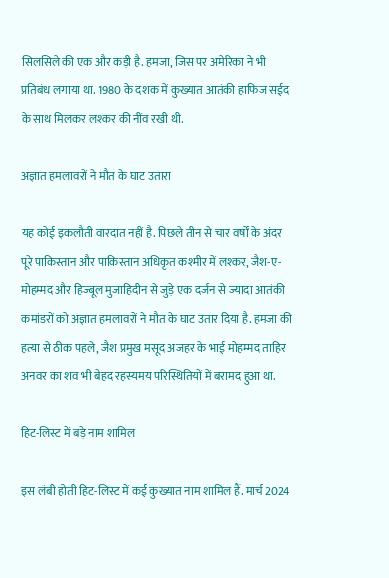सिलसिले की एक और कड़ी है. हमजा, जिस पर अमेरिका ने भी प्रतिबंध लगाया था. 1980 के दशक में कुख्यात आतंकी हाफिज सईद के साथ मिलकर लश्कर की नींव रखी थी.

अज्ञात हमलावरों ने मौत के घाट उतारा

यह कोई इकलौती वारदात नहीं है. पिछले तीन से चार वर्षों के अंदर पूरे पाकिस्तान और पाकिस्तान अधिकृत कश्मीर में लश्कर, जैश-ए-मोहम्मद और हिज्बूल मुजाहिदीन से जुड़े एक दर्जन से ज्यादा आतंकी कमांडरों को अज्ञात हमलावरों ने मौत के घाट उतार दिया है. हमजा की हत्या से ठीक पहले, जैश प्रमुख मसूद अजहर के भाई मोहम्मद ताहिर अनवर का शव भी बेहद रहस्यमय परिस्थितियों में बरामद हुआ था.

हिट-लिस्ट में बड़े नाम शामिल

इस लंबी होती हिट-लिस्ट में कई कुख्यात नाम शामिल हैं. मार्च 2024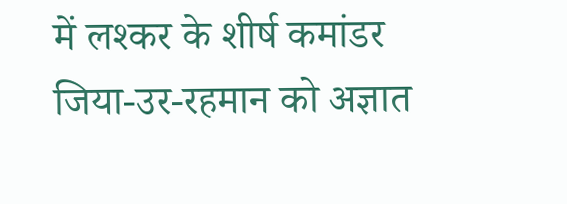में लश्कर के शीर्ष कमांडर जिया-उर-रहमान को अज्ञात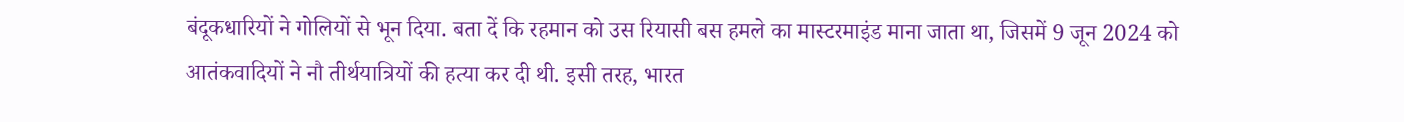बंदूकधारियों ने गोलियों से भून दिया. बता दें कि रहमान को उस रियासी बस हमले का मास्टरमाइंड माना जाता था, जिसमें 9 जून 2024 को आतंकवादियों ने नौ तीर्थयात्रियों की हत्या कर दी थी. इसी तरह, भारत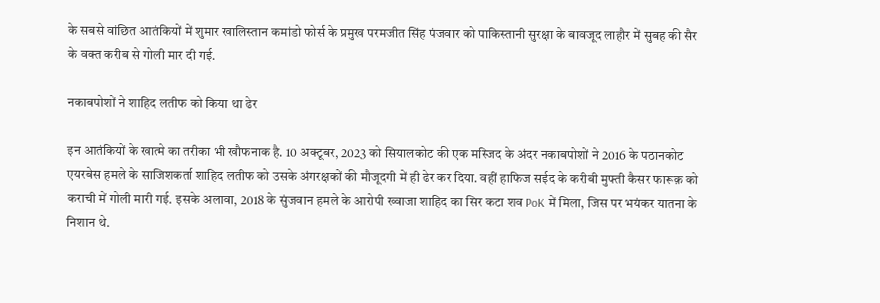के सबसे वांछित आतंकियों में शुमार खालिस्तान कमांडो फोर्स के प्रमुख परमजीत सिंह पंजवार को पाकिस्तानी सुरक्षा के बावजूद लाहौर में सुबह की सैर के वक्त करीब से गोली मार दी गई.

नकाबपोशों ने शाहिद लतीफ को किया था ढेर

इन आतंकियों के खात्मे का तरीका भी खौफनाक है. 10 अक्टूबर, 2023 को सियालकोट की एक मस्जिद के अंदर नकाबपोशों ने 2016 के पठानकोट एयरबेस हमले के साजिशकर्ता शाहिद लतीफ को उसके अंगरक्षकों की मौजूदगी में ही ढेर कर दिया. वहीं हाफिज सईद के करीबी मुफ्ती कैसर फारूक़ को कराची में गोली मारी गई. इसके अलावा, 2018 के सुंजवान हमले के आरोपी ख्वाजा शाहिद का सिर कटा शव PoK में मिला, जिस पर भयंकर यातना के निशान थे.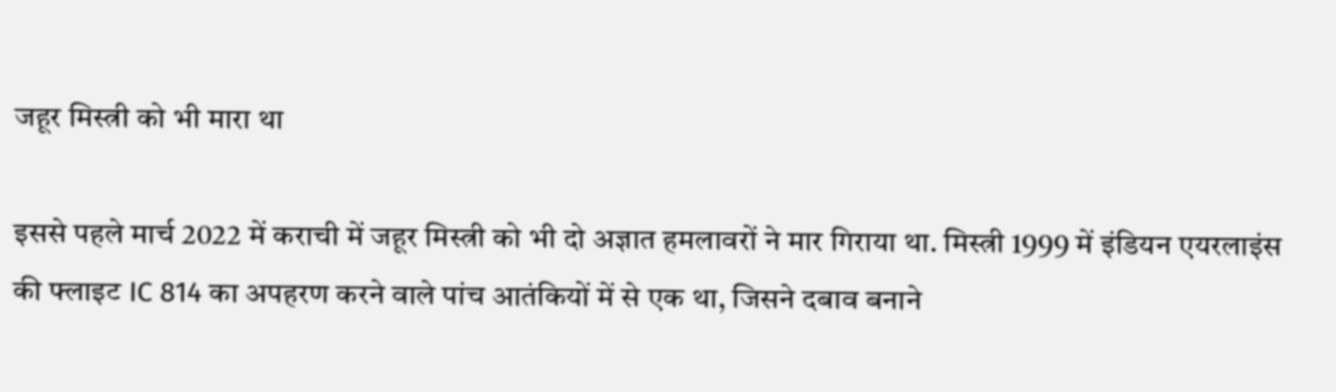जहूर मिस्त्री को भी मारा था

इससे पहले मार्च 2022 में कराची में जहूर मिस्त्री को भी दो अज्ञात हमलावरों ने मार गिराया था. मिस्त्री 1999 में इंडियन एयरलाइंस की फ्लाइट IC 814 का अपहरण करने वाले पांच आतंकियों में से एक था, जिसने दबाव बनाने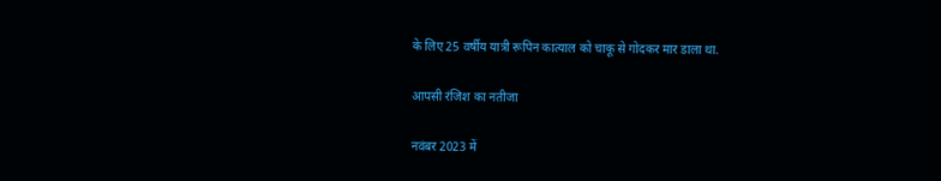के लिए 25 वर्षीय यात्री रूपिन कात्याल को चाकू से गोदकर मार डाला था.

आपसी रंजिश का नतीजा

नवंबर 2023 में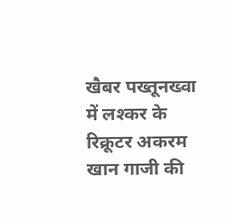खैबर पख्तूनख्वा में लश्कर के रिक्रूटर अकरम खान गाजी की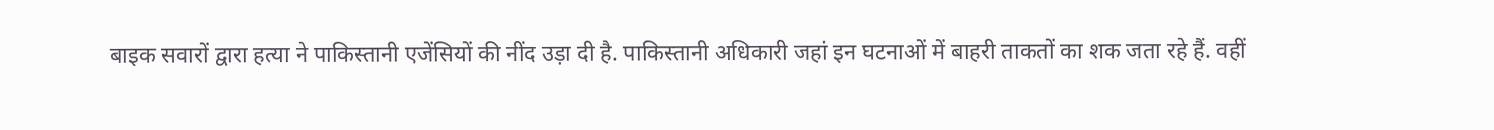बाइक सवारों द्वारा हत्या ने पाकिस्तानी एजेंसियों की नींद उड़ा दी है. पाकिस्तानी अधिकारी जहां इन घटनाओं में बाहरी ताकतों का शक जता रहे हैं. वहीं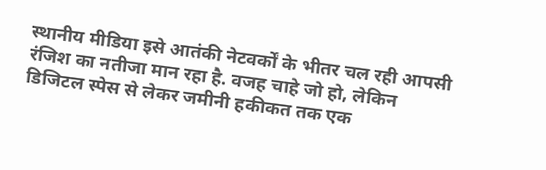स्थानीय मीडिया इसे आतंकी नेटवर्कों के भीतर चल रही आपसी रंजिश का नतीजा मान रहा है. वजह चाहे जो हो, लेकिन डिजिटल स्पेस से लेकर जमीनी हकीकत तक एक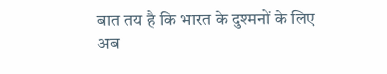बात तय है कि भारत के दुश्मनों के लिए अब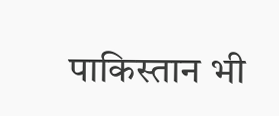पाकिस्तान भी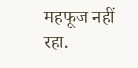महफूज नहीं रहा.